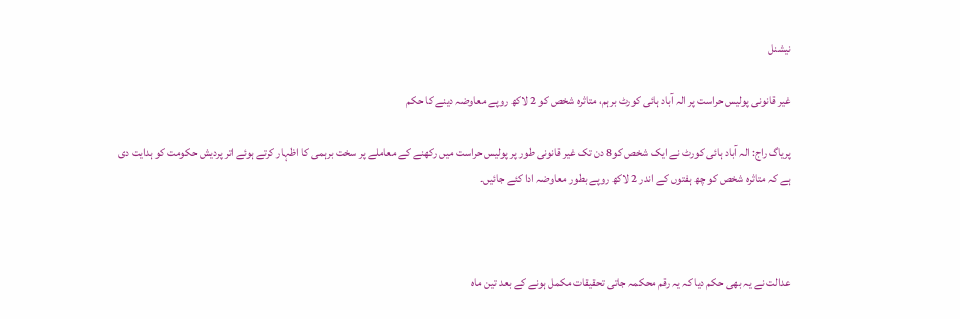نیشنل

غیر قانونی پولیس حراست پر الہ آباد ہائی کورٹ برہم، متاثرہ شخص کو 2 لاکھ روپے معاوضہ دینے کا حکم

پریاگ راج: الہ آباد ہائی کورٹ نے ایک شخص کو8 دن تک غیر قانونی طور پر پولیس حراست میں رکھنے کے معاملے پر سخت برہمی کا اظہار کرتے ہوئے اتر پردیش حکومت کو ہدایت دی ہے کہ متاثرہ شخص کو چھ ہفتوں کے اندر 2 لاکھ روپے بطور معاوضہ ادا کئے جائیں۔



عدالت نے یہ بھی حکم دیا کہ یہ رقم محکمہ جاتی تحقیقات مکمل ہونے کے بعد تین ماہ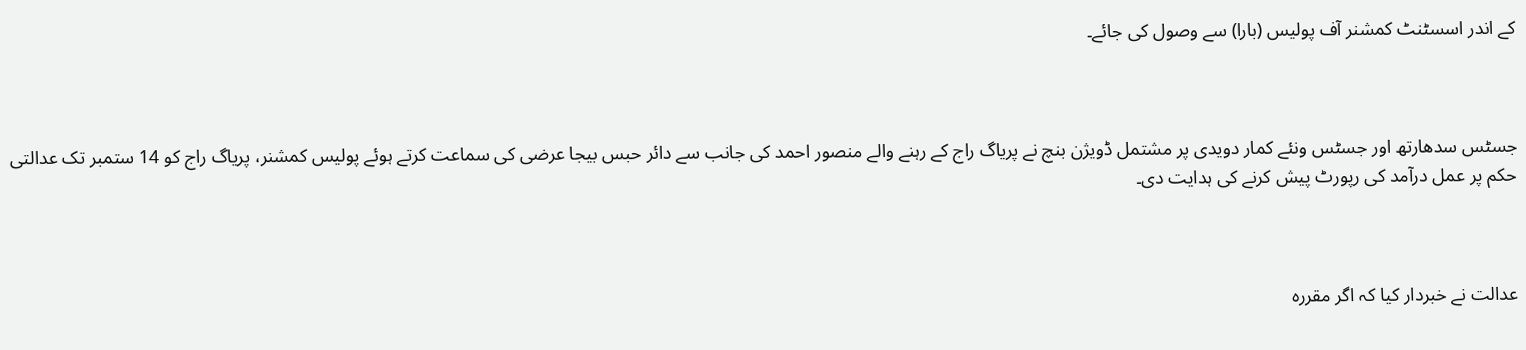کے اندر اسسٹنٹ کمشنر آف پولیس (بارا) سے وصول کی جائے۔



جسٹس سدھارتھ اور جسٹس ونئے کمار دویدی پر مشتمل ڈویژن بنچ نے پریاگ راج کے رہنے والے منصور احمد کی جانب سے دائر حبس بیجا عرضی کی سماعت کرتے ہوئے پولیس کمشنر، پریاگ راج کو 14 ستمبر تک عدالتی حکم پر عمل درآمد کی رپورٹ پیش کرنے کی ہدایت دی۔



عدالت نے خبردار کیا کہ اگر مقررہ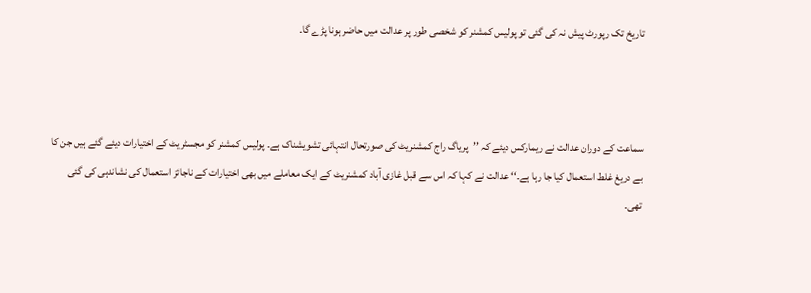تاریخ تک رپورٹ پیش نہ کی گئی تو پولیس کمشنر کو شخصی طور پر عدالت میں حاضر ہونا پڑے گا۔



سماعت کے دوران عدالت نے ریمارکس دیئے کہ ’’پریاگ راج کمشنریٹ کی صورتحال انتہائی تشویشناک ہے۔ پولیس کمشنر کو مجسٹریٹ کے اختیارات دیئے گئے ہیں جن کا بے دریغ غلط استعمال کیا جا رہا ہے۔‘‘ عدالت نے کہا کہ اس سے قبل غازی آباد کمشنریٹ کے ایک معاملے میں بھی اختیارات کے ناجائز استعمال کی نشاندہی کی گئی تھی۔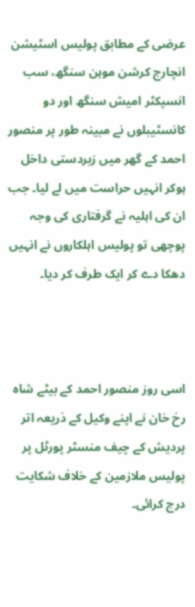عرضی کے مطابق پولیس اسٹیشن انچارج کرشن موہن سنگھ، سب انسپکٹر امیش سنگھ اور دو کانسٹیبلوں نے مبینہ طور پر منصور احمد کے گھر میں زبردستی داخل ہوکر انہیں حراست میں لے لیا۔ جب ان کی اہلیہ نے گرفتاری کی وجہ پوچھی تو پولیس اہلکاروں نے انہیں دھکا دے کر ایک طرف کر دیا۔



اسی روز منصور احمد کے بیٹے شاہ رخ خان نے اپنے وکیل کے ذریعہ اتر پردیش کے چیف منسٹر پورٹل پر پولیس ملازمین کے خلاف شکایت درج کرائی۔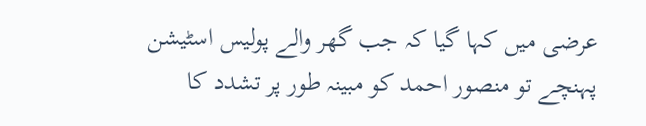عرضی میں کہا گیا کہ جب گھر والے پولیس اسٹیشن پہنچے تو منصور احمد کو مبینہ طور پر تشدد کا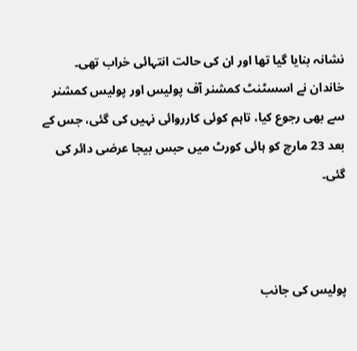نشانہ بنایا گیا تھا اور ان کی حالت انتہائی خراب تھی۔ خاندان نے اسسٹنٹ کمشنر آف پولیس اور پولیس کمشنر سے بھی رجوع کیا، تاہم کوئی کارروائی نہیں کی گئی، جس کے بعد 23 مارچ کو ہائی کورٹ میں حبس بیجا عرضی دائر کی گئی۔



پولیس کی جانب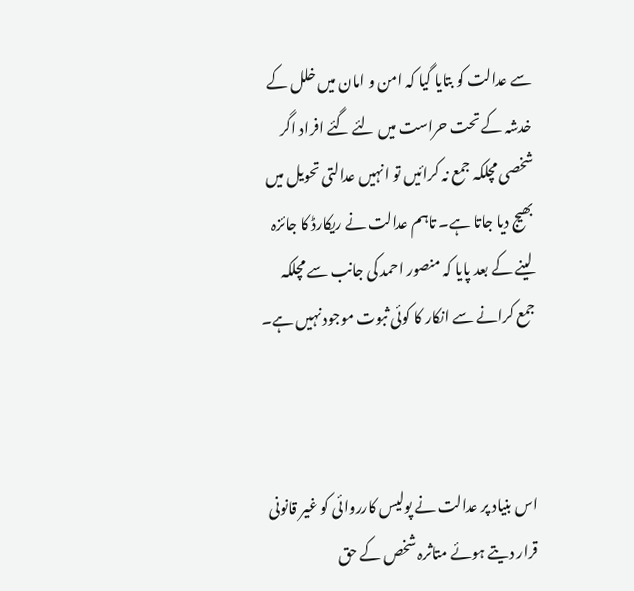سے عدالت کو بتایا گیا کہ امن و امان میں خلل کے خدشہ کے تحت حراست میں لئے گئے افراد اگر شخصی مچلکہ جمع نہ کرائیں تو انہیں عدالتی تحویل میں بھیج دیا جاتا ہے۔ تاہم عدالت نے ریکارڈ کا جائزہ لینے کے بعد پایا کہ منصور احمد کی جانب سے مچلکہ جمع کرانے سے انکار کا کوئی ثبوت موجود نہیں ہے۔



اس بنیاد پر عدالت نے پولیس کارروائی کو غیر قانونی قرار دیتے ہوئے متاثرہ شخص کے حق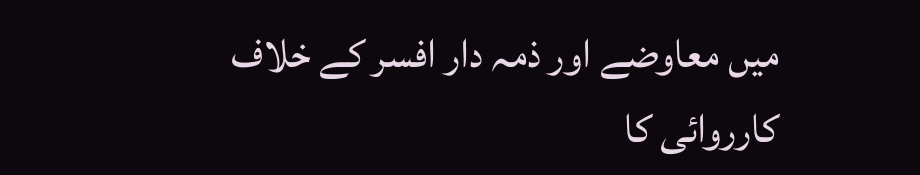میں معاوضے اور ذمہ دار افسر کے خلاف کارروائی کا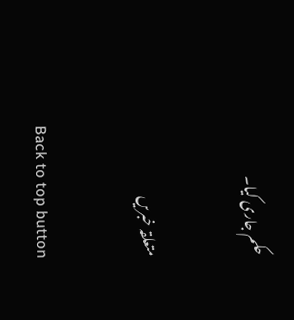حکم جاری کیا۔

متعلقہ خبریں

Back to top button